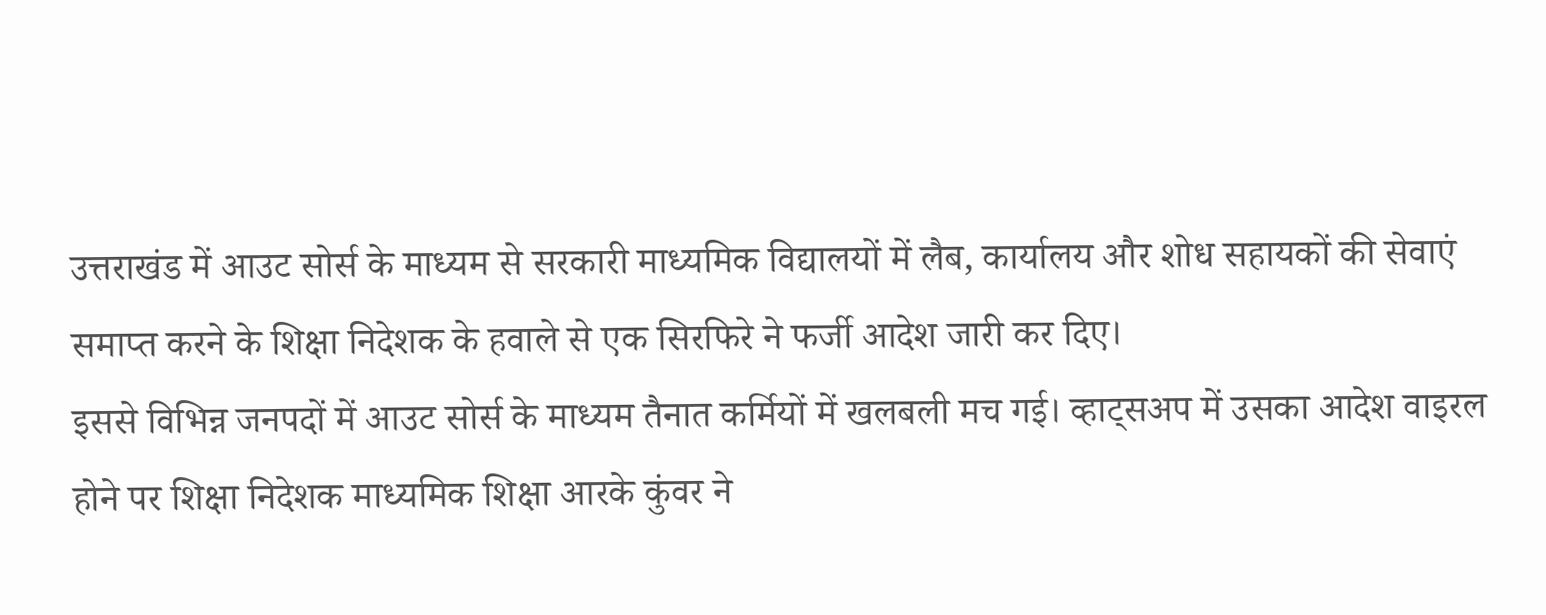उत्तराखंड में आउट सोर्स के माध्यम से सरकारी माध्यमिक विद्यालयों में लैब, कार्यालय और शोध सहायकों की सेवाएं समाप्त करने के शिक्षा निदेशक के हवाले से एक सिरफिरे ने फर्जी आदेश जारी कर दिए।
इससे विभिन्न जनपदों में आउट सोर्स के माध्यम तैनात कर्मियों में खलबली मच गई। व्हाट्सअप में उसका आदेश वाइरल होने पर शिक्षा निदेशक माध्यमिक शिक्षा आरके कुंवर ने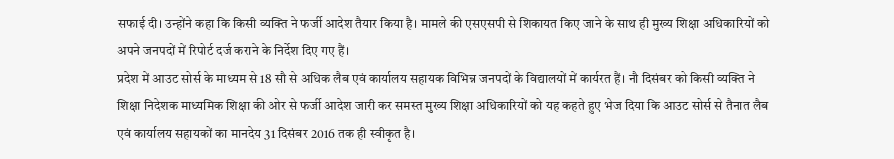सफाई दी। उन्होंने कहा कि किसी व्यक्ति ने फर्जी आदेश तैयार किया है। मामले की एसएसपी से शिकायत किए जाने के साथ ही मुख्य शिक्षा अधिकारियों को अपने जनपदों में रिपोर्ट दर्ज कराने के निर्देश दिए गए हैं।
प्रदेश में आउट सोर्स के माध्यम से 18 सौ से अधिक लैब एवं कार्यालय सहायक विभिन्न जनपदों के विद्यालयों में कार्यरत हैं। नौ दिसंबर को किसी व्यक्ति ने शिक्षा निदेशक माध्यमिक शिक्षा की ओर से फर्जी आदेश जारी कर समस्त मुख्य शिक्षा अधिकारियों को यह कहते हुए भेज दिया कि आउट सोर्स से तैनात लैब एवं कार्यालय सहायकों का मानदेय 31 दिसंबर 2016 तक ही स्वीकृत है।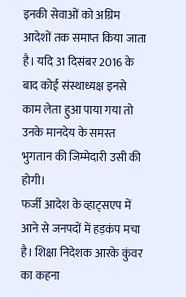इनकी सेवाओं को अग्रिम आदेशों तक समाप्त किया जाता है। यदि 31 दिसंबर 2016 के बाद कोई संस्थाध्यक्ष इनसे काम लेता हुआ पाया गया तो उनके मानदेय के समस्त भुगतान की जिम्मेदारी उसी की होगी।
फर्जी आदेश के व्हाट्सएप में आने से जनपदों में हड़कंप मचा है। शिक्षा निदेशक आरके कुंवर का कहना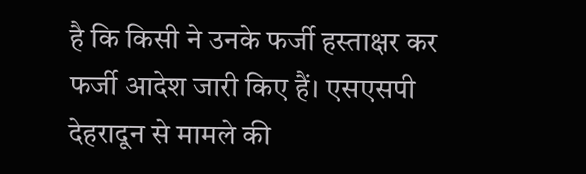है कि किसी ने उनके फर्जी हस्ताक्षर कर फर्जी आदेश जारी किए हैं। एसएसपी देहरादून से मामले की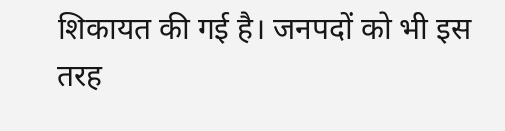शिकायत की गई है। जनपदों को भी इस तरह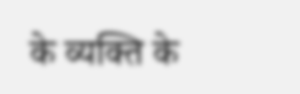के व्यक्ति के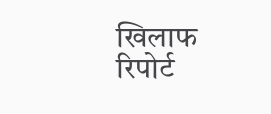खिलाफ रिपोर्ट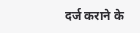दर्ज कराने के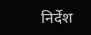निर्देश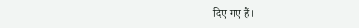दिए गए हैं।